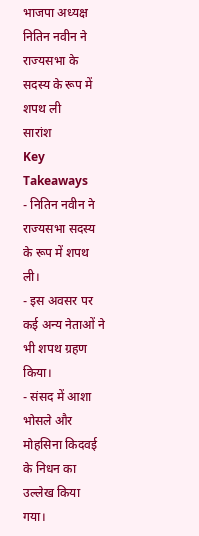भाजपा अध्यक्ष नितिन नवीन ने राज्यसभा के सदस्य के रूप में शपथ ली
सारांश
Key Takeaways
- नितिन नवीन ने राज्यसभा सदस्य के रूप में शपथ ली।
- इस अवसर पर कई अन्य नेताओं ने भी शपथ ग्रहण किया।
- संसद में आशा भोसले और मोहसिना किदवई के निधन का उल्लेख किया गया।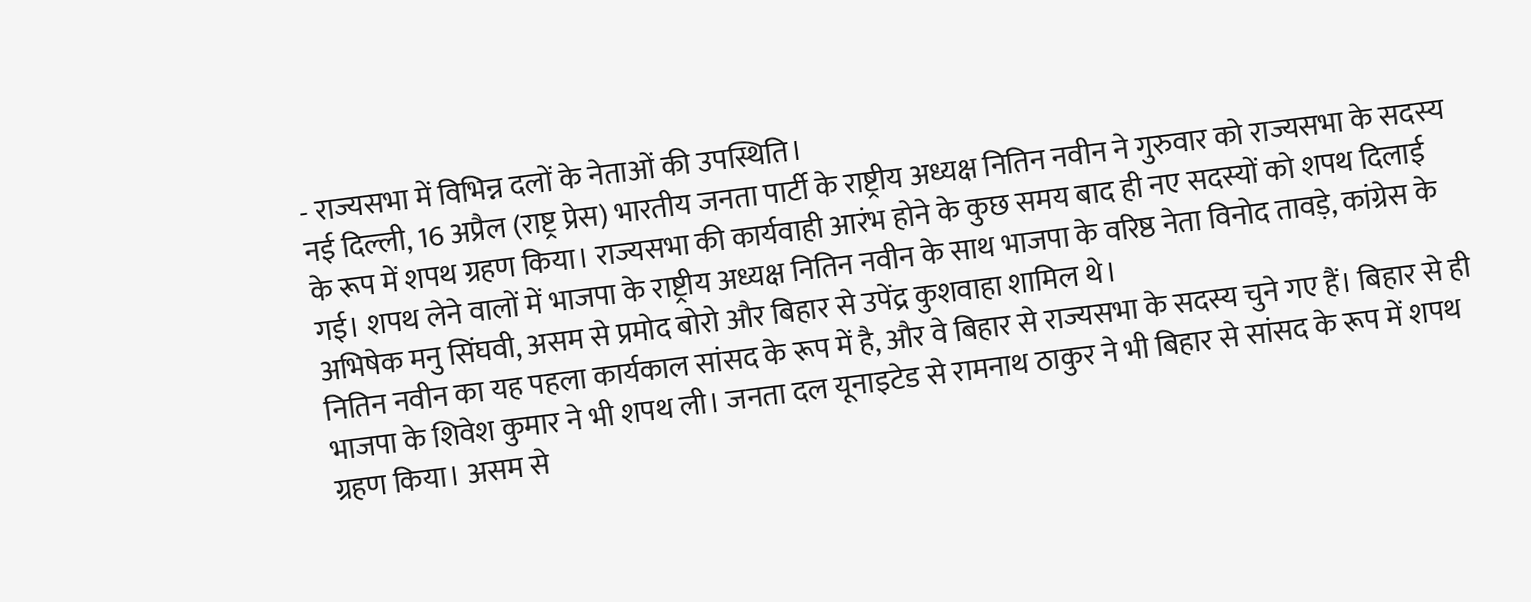- राज्यसभा में विभिन्न दलों के नेताओं की उपस्थिति।
नई दिल्ली, 16 अप्रैल (राष्ट्र प्रेस) भारतीय जनता पार्टी के राष्ट्रीय अध्यक्ष नितिन नवीन ने गुरुवार को राज्यसभा के सदस्य के रूप में शपथ ग्रहण किया। राज्यसभा की कार्यवाही आरंभ होने के कुछ समय बाद ही नए सदस्यों को शपथ दिलाई गई। शपथ लेने वालों में भाजपा के राष्ट्रीय अध्यक्ष नितिन नवीन के साथ भाजपा के वरिष्ठ नेता विनोद तावड़े, कांग्रेस के अभिषेक मनु सिंघवी, असम से प्रमोद बोरो और बिहार से उपेंद्र कुशवाहा शामिल थे।
नितिन नवीन का यह पहला कार्यकाल सांसद के रूप में है, और वे बिहार से राज्यसभा के सदस्य चुने गए हैं। बिहार से ही भाजपा के शिवेश कुमार ने भी शपथ ली। जनता दल यूनाइटेड से रामनाथ ठाकुर ने भी बिहार से सांसद के रूप में शपथ ग्रहण किया। असम से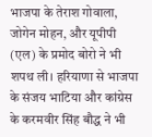भाजपा के तेराश गोवाला, जोगेन मोहन, और यूपीपी (एल) के प्रमोद बोरो ने भी शपथ ली। हरियाणा से भाजपा के संजय भाटिया और कांग्रेस के करमवीर सिंह बौद्ध ने भी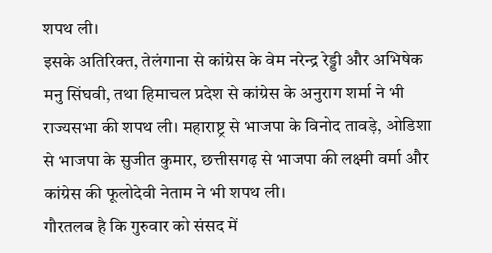शपथ ली।
इसके अतिरिक्त, तेलंगाना से कांग्रेस के वेम नरेन्द्र रेड्डी और अभिषेक मनु सिंघवी, तथा हिमाचल प्रदेश से कांग्रेस के अनुराग शर्मा ने भी राज्यसभा की शपथ ली। महाराष्ट्र से भाजपा के विनोद तावड़े, ओडिशा से भाजपा के सुजीत कुमार, छत्तीसगढ़ से भाजपा की लक्ष्मी वर्मा और कांग्रेस की फूलोदेवी नेताम ने भी शपथ ली।
गौरतलब है कि गुरुवार को संसद में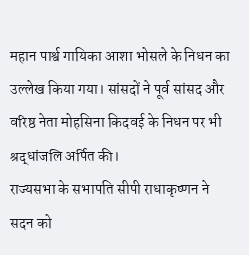महान पार्श्व गायिका आशा भोसले के निधन का उल्लेख किया गया। सांसदों ने पूर्व सांसद और वरिष्ठ नेता मोहसिना किदवई के निधन पर भी श्रद्धांजलि अर्पित की।
राज्यसभा के सभापति सीपी राधाकृष्णन ने सदन को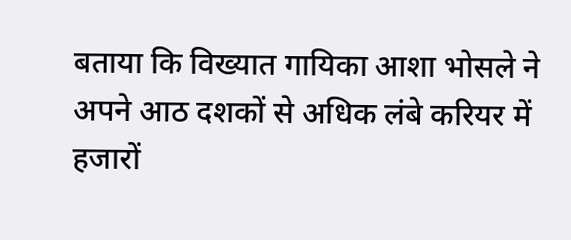बताया कि विख्यात गायिका आशा भोसले ने अपने आठ दशकों से अधिक लंबे करियर में हजारों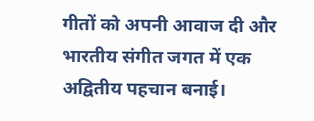गीतों को अपनी आवाज दी और भारतीय संगीत जगत में एक अद्वितीय पहचान बनाई।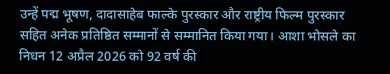उन्हें पद्म भूषण, दादासाहेब फाल्के पुरस्कार और राष्ट्रीय फिल्म पुरस्कार सहित अनेक प्रतिष्ठित सम्मानों से सम्मानित किया गया। आशा भोसले का निधन 12 अप्रैल 2026 को 92 वर्ष की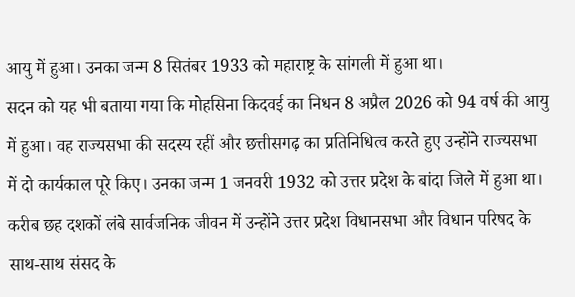आयु में हुआ। उनका जन्म 8 सितंबर 1933 को महाराष्ट्र के सांगली में हुआ था।
सदन को यह भी बताया गया कि मोहसिना किदवई का निधन 8 अप्रैल 2026 को 94 वर्ष की आयु में हुआ। वह राज्यसभा की सदस्य रहीं और छत्तीसगढ़ का प्रतिनिधित्व करते हुए उन्होंने राज्यसभा में दो कार्यकाल पूरे किए। उनका जन्म 1 जनवरी 1932 को उत्तर प्रदेश के बांदा जिले में हुआ था। करीब छह दशकों लंबे सार्वजनिक जीवन में उन्होंने उत्तर प्रदेश विधानसभा और विधान परिषद के साथ-साथ संसद के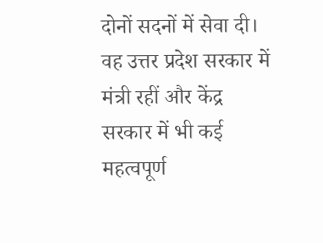दोनों सदनों में सेवा दी। वह उत्तर प्रदेश सरकार में मंत्री रहीं और केंद्र सरकार में भी कई महत्वपूर्ण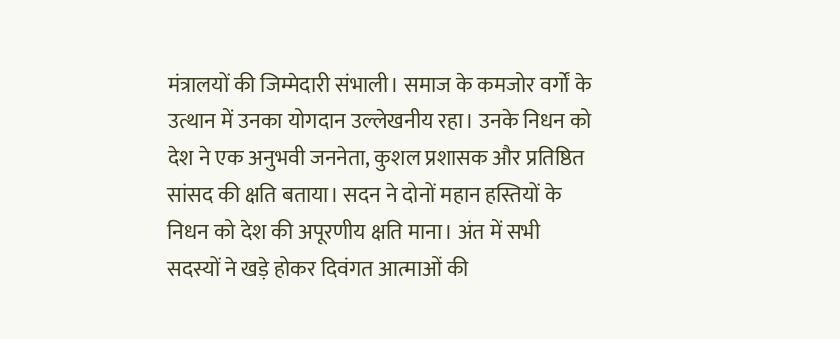मंत्रालयों की जिम्मेदारी संभाली। समाज के कमजोर वर्गों के उत्थान में उनका योगदान उल्लेखनीय रहा। उनके निधन को देश ने एक अनुभवी जननेता, कुशल प्रशासक और प्रतिष्ठित सांसद की क्षति बताया। सदन ने दोनों महान हस्तियों के निधन को देश की अपूरणीय क्षति माना। अंत में सभी सदस्यों ने खड़े होकर दिवंगत आत्माओं की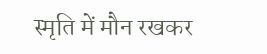स्मृति में मौन रखकर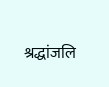श्रद्धांजलि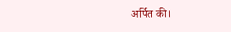अर्पित की।